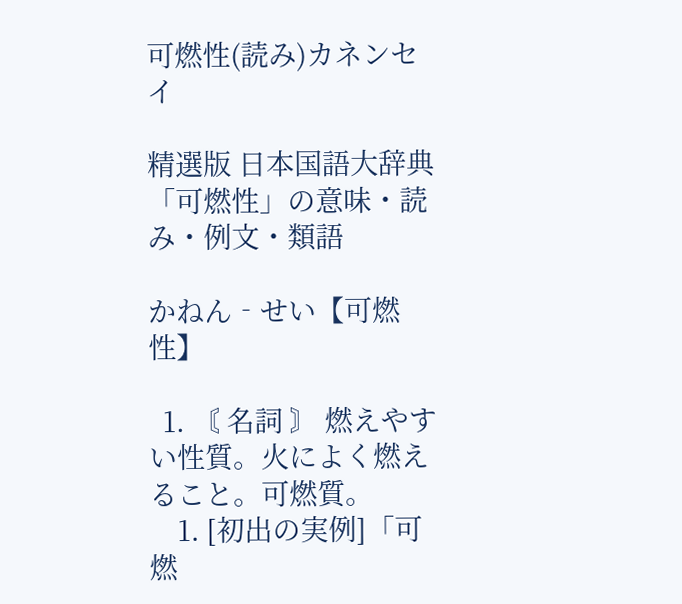可燃性(読み)カネンセイ

精選版 日本国語大辞典 「可燃性」の意味・読み・例文・類語

かねん‐せい【可燃性】

  1. 〘 名詞 〙 燃えやすい性質。火によく燃えること。可燃質。
    1. [初出の実例]「可燃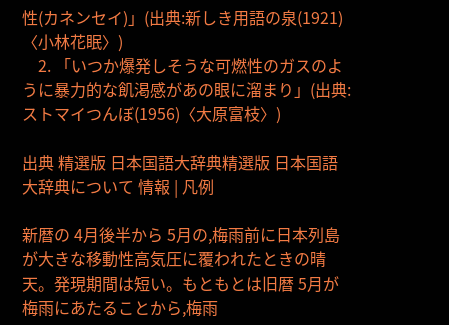性(カネンセイ)」(出典:新しき用語の泉(1921)〈小林花眠〉)
    2. 「いつか爆発しそうな可燃性のガスのように暴力的な飢渇感があの眼に溜まり」(出典:ストマイつんぼ(1956)〈大原富枝〉)

出典 精選版 日本国語大辞典精選版 日本国語大辞典について 情報 | 凡例

新暦の 4月後半から 5月の,梅雨前に日本列島が大きな移動性高気圧に覆われたときの晴天。発現期間は短い。もともとは旧暦 5月が梅雨にあたることから,梅雨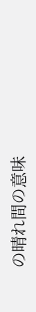の晴れ間の意味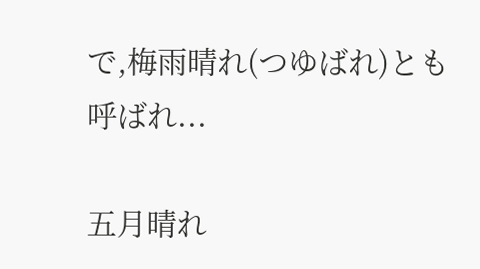で,梅雨晴れ(つゆばれ)とも呼ばれ...

五月晴れ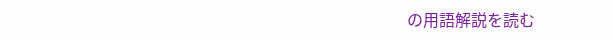の用語解説を読む